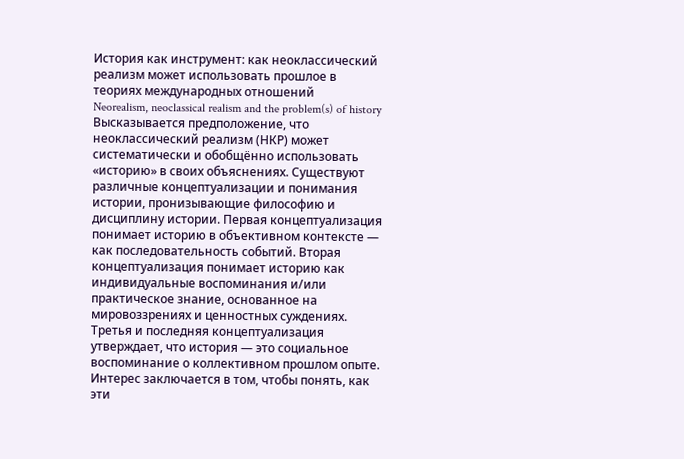История как инструмент: как неоклассический реализм может использовать прошлое в теориях международных отношений
Neorealism, neoclassical realism and the problem(s) of history
Высказывается предположение, что неоклассический реализм (НКР) может систематически и обобщённо использовать «историю» в своих объяснениях. Существуют различные концептуализации и понимания истории, пронизывающие философию и дисциплину истории. Первая концептуализация понимает историю в объективном контексте — как последовательность событий. Вторая концептуализация понимает историю как индивидуальные воспоминания и/или практическое знание, основанное на мировоззрениях и ценностных суждениях. Третья и последняя концептуализация утверждает, что история — это социальное воспоминание о коллективном прошлом опыте. Интерес заключается в том, чтобы понять, как эти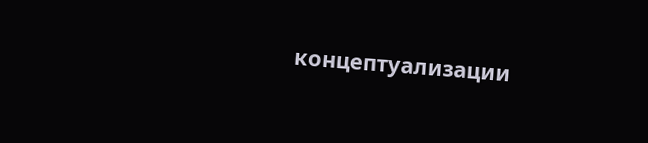концептуализации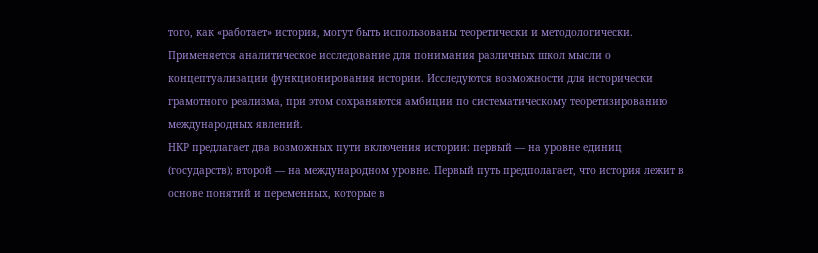того, как «работает» история, могут быть использованы теоретически и методологически.
Применяется аналитическое исследование для понимания различных школ мысли о концептуализации функционирования истории. Исследуются возможности для исторически грамотного реализма, при этом сохраняются амбиции по систематическому теоретизированию международных явлений.
НКР предлагает два возможных пути включения истории: первый — на уровне единиц (государств); второй — на международном уровне. Первый путь предполагает, что история лежит в основе понятий и переменных, которые в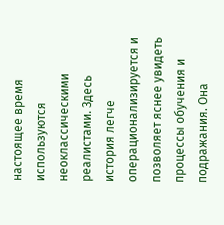настоящее время используются неоклассическими реалистами. Здесь история легче операционализируется и позволяет яснее увидеть процессы обучения и подражания. Она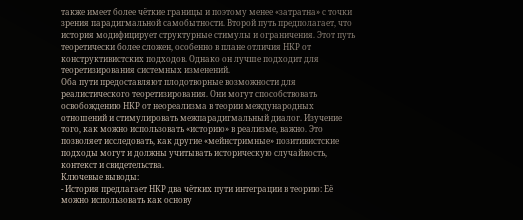также имеет более чёткие границы и поэтому менее «затратна» с точки зрения парадигмальной самобытности. Второй путь предполагает, что история модифицирует структурные стимулы и ограничения. Этот путь теоретически более сложен, особенно в плане отличия НКР от конструктивистских подходов. Однако он лучше подходит для теоретизирования системных изменений.
Оба пути предоставляют плодотворные возможности для реалистического теоретизирования. Они могут способствовать освобождению НКР от неореализма в теории международных отношений и стимулировать межпарадигмальный диалог. Изучение того, как можно использовать «историю» в реализме, важно. Это позволяет исследовать, как другие «мейнстримные» позитивистские подходы могут и должны учитывать историческую случайность, контекст и свидетельства.
Ключевые выводы:
- История предлагает НКР два чётких пути интеграции в теорию: Её можно использовать как основу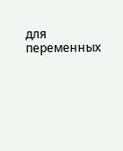для переменных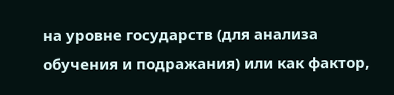на уровне государств (для анализа обучения и подражания) или как фактор,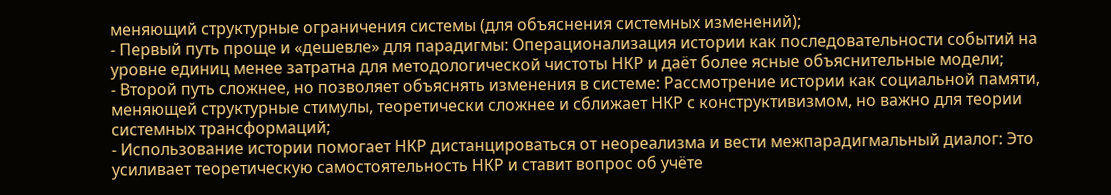меняющий структурные ограничения системы (для объяснения системных изменений);
- Первый путь проще и «дешевле» для парадигмы: Операционализация истории как последовательности событий на уровне единиц менее затратна для методологической чистоты НКР и даёт более ясные объяснительные модели;
- Второй путь сложнее, но позволяет объяснять изменения в системе: Рассмотрение истории как социальной памяти, меняющей структурные стимулы, теоретически сложнее и сближает НКР с конструктивизмом, но важно для теории системных трансформаций;
- Использование истории помогает НКР дистанцироваться от неореализма и вести межпарадигмальный диалог: Это усиливает теоретическую самостоятельность НКР и ставит вопрос об учёте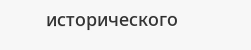исторического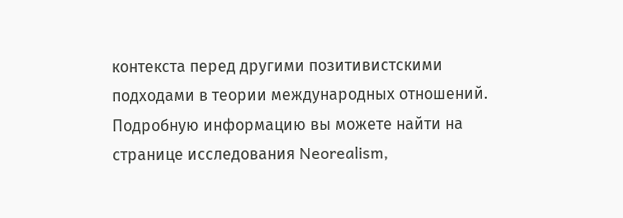контекста перед другими позитивистскими подходами в теории международных отношений.
Подробную информацию вы можете найти на странице исследования Neorealism,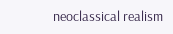neoclassical realism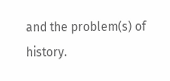and the problem(s) of history.